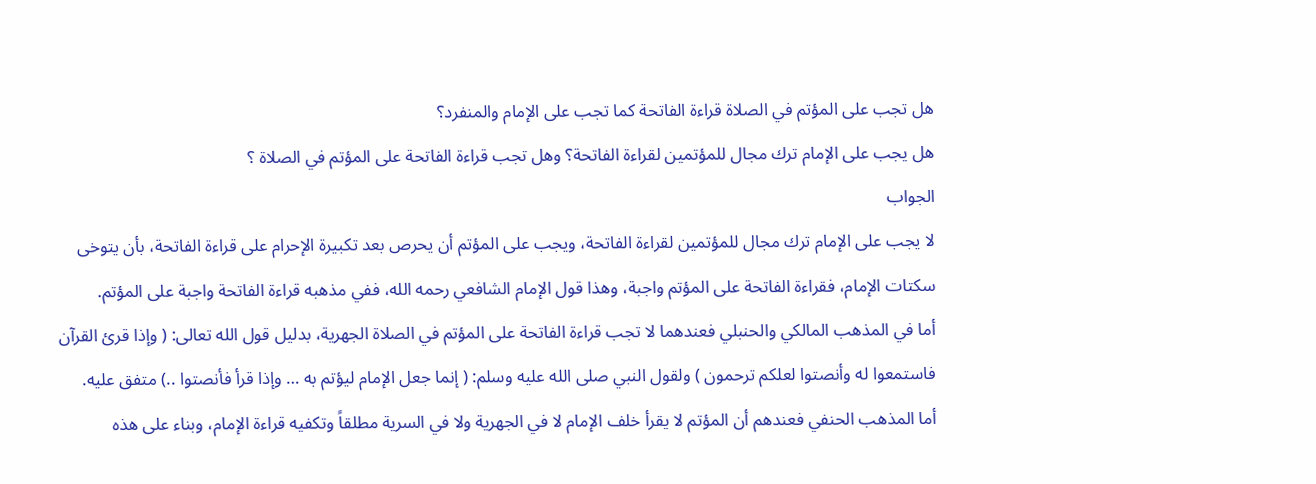هل تجب على المؤتم في الصلاة قراءة الفاتحة كما تجب على الإمام والمنفرد؟
هل يجب على الإمام ترك مجال للمؤتمين لقراءة الفاتحة؟ وهل تجب قراءة الفاتحة على المؤتم في الصلاة ؟
الجواب
لا يجب على الإمام ترك مجال للمؤتمين لقراءة الفاتحة، ويجب على المؤتم أن يحرص بعد تكبيرة الإحرام على قراءة الفاتحة، بأن يتوخى سكتات الإمام، فقراءة الفاتحة على المؤتم واجبة، وهذا قول الإمام الشافعي رحمه الله، ففي مذهبه قراءة الفاتحة واجبة على المؤتم.
أما في المذهب المالكي والحنبلي فعندهما لا تجب قراءة الفاتحة على المؤتم في الصلاة الجهرية، بدليل قول الله تعالى: ( وإذا قرئ القرآن فاستمعوا له وأنصتوا لعلكم ترحمون ) ولقول النبي صلى الله عليه وسلم: ( إنما جعل الإمام ليؤتم به … وإذا قرأ فأنصتوا ..) متفق عليه.
أما المذهب الحنفي فعندهم أن المؤتم لا يقرأ خلف الإمام لا في الجهرية ولا في السرية مطلقاً وتكفيه قراءة الإمام، وبناء على هذه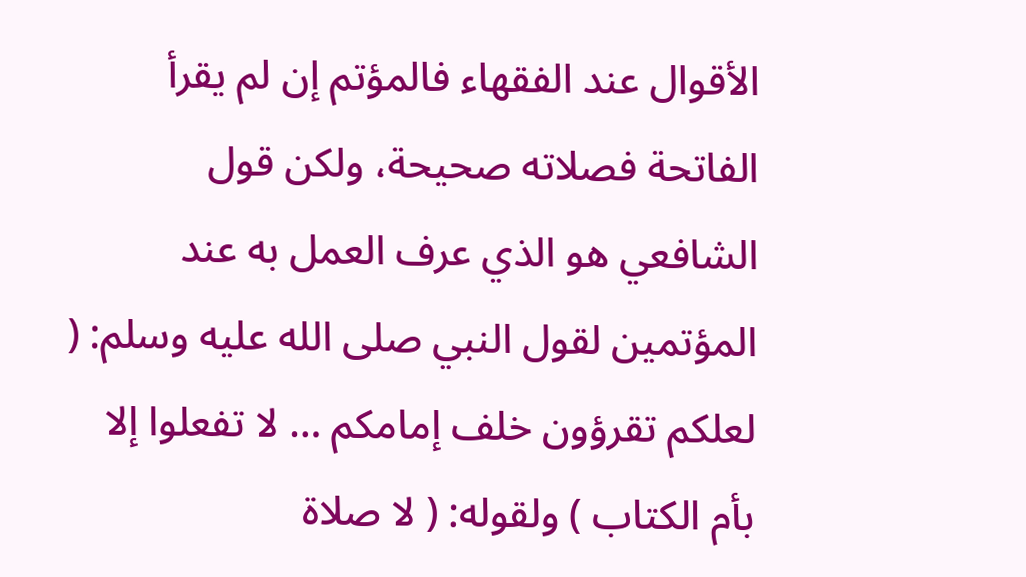الأقوال عند الفقهاء فالمؤتم إن لم يقرأ الفاتحة فصلاته صحيحة، ولكن قول الشافعي هو الذي عرف العمل به عند المؤتمين لقول النبي صلى الله عليه وسلم: ( لعلكم تقرؤون خلف إمامكم … لا تفعلوا إلا بأم الكتاب ) ولقوله: ( لا صلاة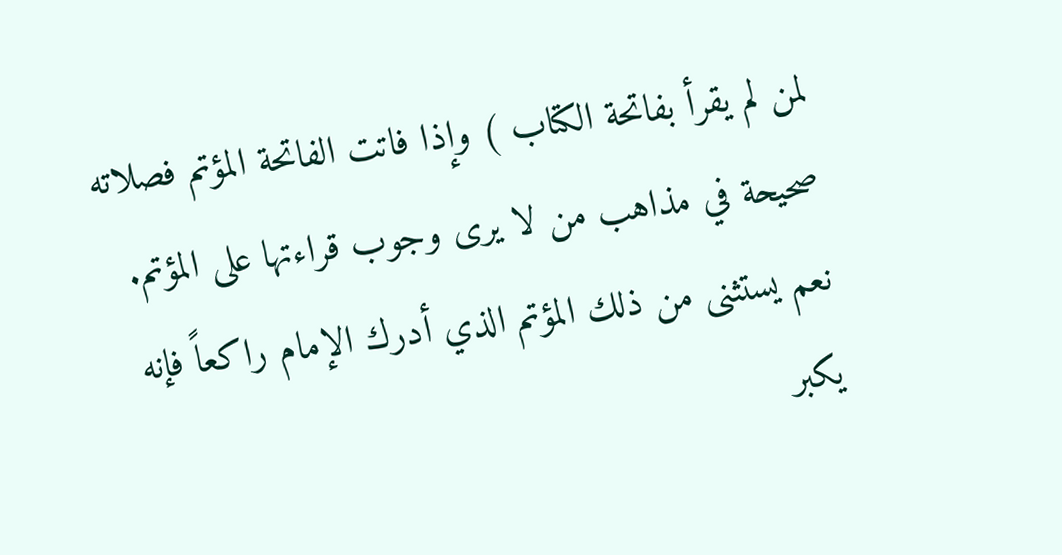لمن لم يقرأ بفاتحة الكتاب ) وإذا فاتت الفاتحة المؤتم فصلاته صحيحة في مذاهب من لا يرى وجوب قراءتها على المؤتم.
نعم يستثنى من ذلك المؤتم الذي أدرك الإمام راكعاً فإنه يكبر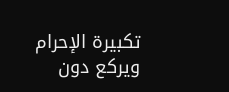تكبيرة الإحرام ويركع دون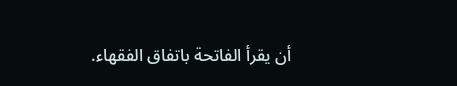أن يقرأ الفاتحة باتفاق الفقهاء.